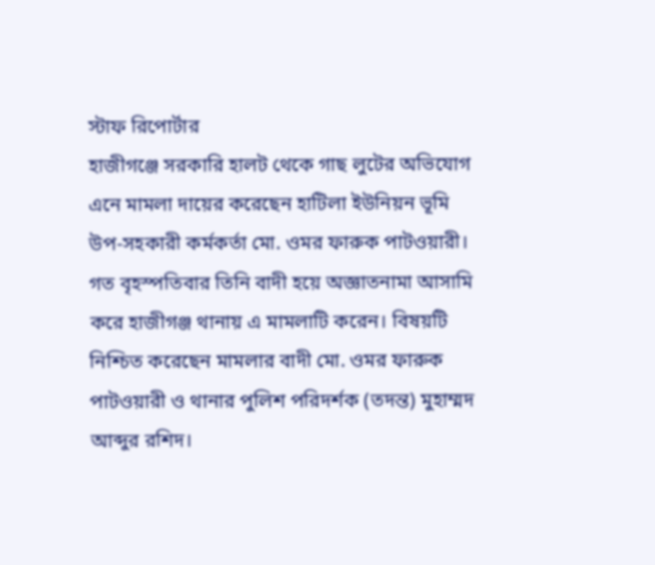স্টাফ রিপোর্টার
হাজীগঞ্জে সরকারি হালট থেকে গাছ লুটের অভিযোগ এনে মামলা দায়ের করেছেন হাটিলা ইউনিয়ন ভূমি উপ-সহকারী কর্মকর্তা মো. ওমর ফারুক পাটওয়ারী। গত বৃহস্পতিবার তিনি বাদী হয়ে অজ্ঞাতনামা আসামি করে হাজীগঞ্জ থানায় এ মামলাটি করেন। বিষয়টি নিশ্চিত করেছেন মামলার বাদী মো. ওমর ফারুক পাটওয়ারী ও থানার পুলিশ পরিদর্শক (তদন্ত) মুহাম্মদ আব্দুর রশিদ।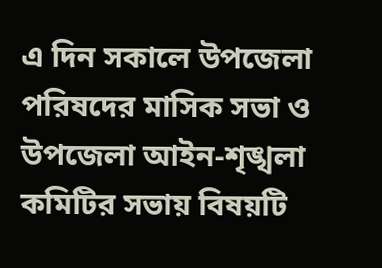এ দিন সকালে উপজেলা পরিষদের মাসিক সভা ও উপজেলা আইন-শৃঙ্খলা কমিটির সভায় বিষয়টি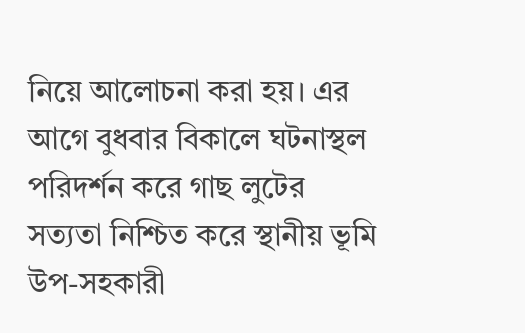নিয়ে আলোচনা করা হয়। এর আগে বুধবার বিকালে ঘটনাস্থল পরিদর্শন করে গাছ লুটের সত্যতা নিশ্চিত করে স্থানীয় ভূমি উপ-সহকারী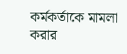কর্মকর্তাকে মামলা করার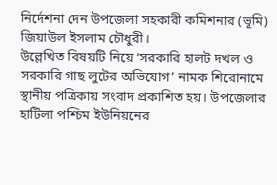নির্দেশনা দেন উপজেলা সহকারী কমিশনার (ভূমি) জিয়াউল ইসলাম চৌধুরী।
উল্লেখিত বিষয়টি নিয়ে ‘সরকারি হালট দখল ও সরকারি গাছ লুটের অভিযোগ’ নামক শিরোনামে স্থানীয় পত্রিকায় সংবাদ প্রকাশিত হয়। উপজেলার হাটিলা পশ্চিম ইউনিয়নের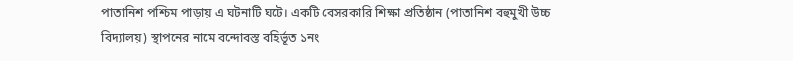পাতানিশ পশ্চিম পাড়ায় এ ঘটনাটি ঘটে। একটি বেসরকারি শিক্ষা প্রতিষ্ঠান (পাতানিশ বহুমুখী উচ্চ বিদ্যালয়) স্থাপনের নামে বন্দোবস্ত বহির্ভূত ১নং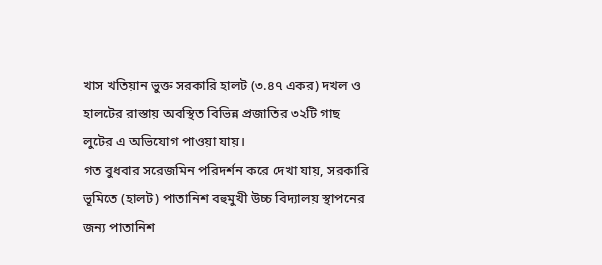খাস খতিয়ান ভুক্ত সরকারি হালট (৩.৪৭ একর) দখল ও হালটের রাস্তায় অবস্থিত বিভিন্ন প্রজাতির ৩২টি গাছ লুটের এ অভিযোগ পাওয়া যায়।
গত বুধবার সরেজমিন পরিদর্শন করে দেখা যায়, সরকারি ভূমিতে (হালট) পাতানিশ বহুমুখী উচ্চ বিদ্যালয় স্থাপনের জন্য পাতানিশ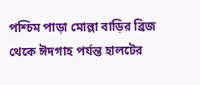পশ্চিম পাড়া মোল্লা বাড়ির ব্রিজ থেকে ঈদগাহ পর্যন্ত হালটের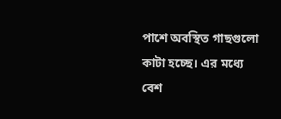পাশে অবস্থিত গাছগুলো কাটা হচ্ছে। এর মধ্যে বেশ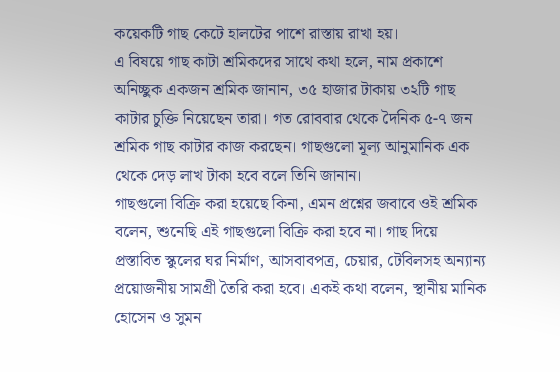কয়েকটি গাছ কেটে হালটের পাশে রাস্তায় রাখা হয়।
এ বিষয়ে গাছ কাটা শ্রমিকদের সাথে কথা হলে, নাম প্রকাশে অনিচ্ছুক একজন শ্রমিক জানান, ৩৫ হাজার টাকায় ৩২টি গাছ কাটার চুক্তি নিয়েছেন তারা। গত রোববার থেকে দৈনিক ৫-৭ জন শ্রমিক গাছ কাটার কাজ করছেন। গাছগুলো মূল্য আনুমানিক এক থেকে দেড় লাখ টাকা হবে বলে তিনি জানান।
গাছগুলো বিক্রি করা হয়েছে কিনা, এমন প্রশ্নের জবাবে ওই শ্রমিক বলেন, শুনেছি এই গাছগুলো বিক্রি করা হবে না। গাছ দিয়ে প্রস্তাবিত স্কুলের ঘর নির্মাণ, আসবাবপত্র, চেয়ার, টেবিলসহ অন্যান্য প্রয়োজনীয় সামগ্রী তৈরি করা হবে। একই কথা বলেন, স্থানীয় মানিক হোসেন ও সুমন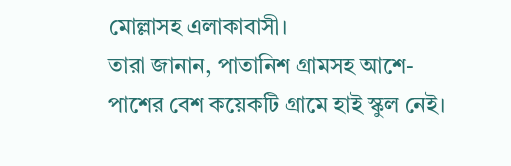মোল্লাসহ এলাকাবাসী।
তারা জানান, পাতানিশ গ্রামসহ আশে-পাশের বেশ কয়েকটি গ্রামে হাই স্কুল নেই।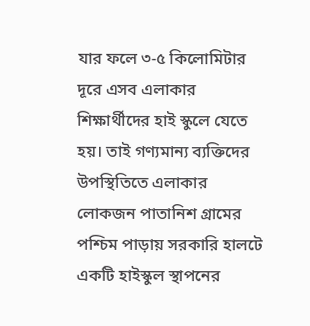যার ফলে ৩-৫ কিলোমিটার দূরে এসব এলাকার শিক্ষার্থীদের হাই স্কুলে যেতে হয়। তাই গণ্যমান্য ব্যক্তিদের উপস্থিতিতে এলাকার লোকজন পাতানিশ গ্রামের পশ্চিম পাড়ায় সরকারি হালটে একটি হাইস্কুল স্থাপনের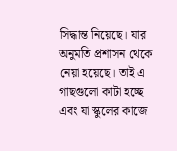সিদ্ধান্ত নিয়েছে। যার অনুমতি প্রশাসন থেকে নেয়া হয়েছে। তাই এ গাছগুলো কাটা হচ্ছে এবং যা স্কুলের কাজে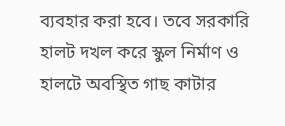ব্যবহার করা হবে। তবে সরকারি হালট দখল করে স্কুল নির্মাণ ও হালটে অবস্থিত গাছ কাটার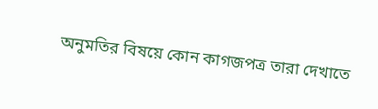অনুমতির বিষয়ে কোন কাগজপত্র তারা দেখাতে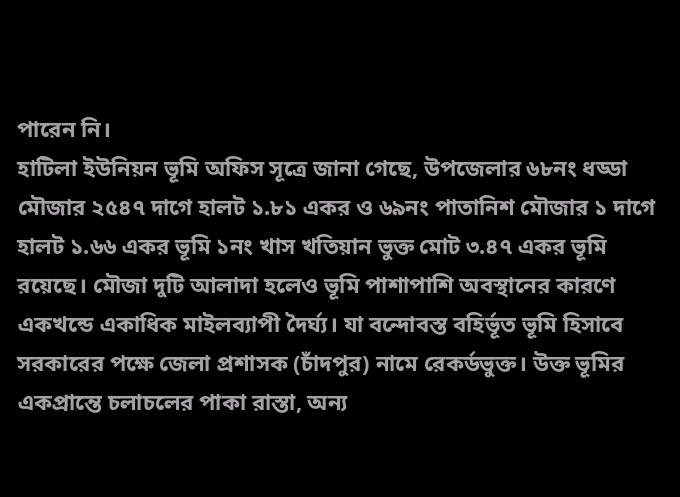পারেন নি।
হাটিলা ইউনিয়ন ভূমি অফিস সূত্রে জানা গেছে, উপজেলার ৬৮নং ধড্ডা মৌজার ২৫৪৭ দাগে হালট ১.৮১ একর ও ৬৯নং পাতানিশ মৌজার ১ দাগে হালট ১.৬৬ একর ভূমি ১নং খাস খতিয়ান ভুক্ত মোট ৩.৪৭ একর ভূমি রয়েছে। মৌজা দুটি আলাদা হলেও ভূমি পাশাপাশি অবস্থানের কারণে একখন্ডে একাধিক মাইলব্যাপী দৈর্ঘ্য। যা বন্দোবস্ত বহির্ভূত ভূমি হিসাবে সরকারের পক্ষে জেলা প্রশাসক (চাঁদপুর) নামে রেকর্ডভুক্ত। উক্ত ভূমির একপ্রান্তে চলাচলের পাকা রাস্তা, অন্য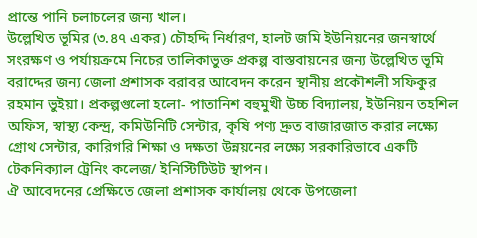প্রান্তে পানি চলাচলের জন্য খাল।
উল্লেখিত ভূমির (৩.৪৭ একর) চৌহদ্দি নির্ধারণ, হালট জমি ইউনিয়নের জনস্বার্থে সংরক্ষণ ও পর্যায়ক্রমে নিচের তালিকাভুক্ত প্রকল্প বাস্তবায়নের জন্য উল্লেখিত ভূমি বরাদ্দের জন্য জেলা প্রশাসক বরাবর আবেদন করেন স্থানীয় প্রকৌশলী সফিকুর রহমান ভুইয়া। প্রকল্পগুলো হলো- পাতানিশ বহুমুখী উচ্চ বিদ্যালয়, ইউনিয়ন তহশিল অফিস, স্বাস্থ্য কেন্দ্র, কমিউনিটি সেন্টার, কৃষি পণ্য দ্রুত বাজারজাত করার লক্ষ্যে গ্রোথ সেন্টার, কারিগরি শিক্ষা ও দক্ষতা উন্নয়নের লক্ষ্যে সরকারিভাবে একটি টেকনিক্যাল ট্রেনিং কলেজ/ ইনিস্টিটিউট স্থাপন।
ঐ আবেদনের প্রেক্ষিতে জেলা প্রশাসক কার্যালয় থেকে উপজেলা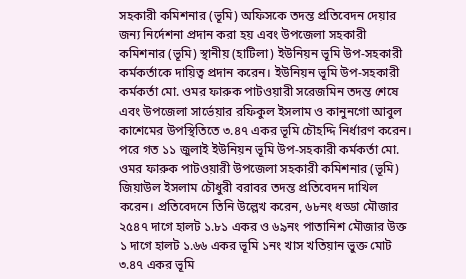সহকারী কমিশনার (ভূমি) অফিসকে তদন্ত প্রতিবেদন দেয়ার জন্য নির্দেশনা প্রদান করা হয় এবং উপজেলা সহকারী কমিশনার (ভূমি) স্থানীয় (হাটিলা) ইউনিয়ন ভূমি উপ-সহকারী কর্মকর্তাকে দায়িত্ব প্রদান করেন। ইউনিয়ন ভূমি উপ-সহকারী কর্মকর্তা মো. ওমর ফারুক পাটওয়ারী সরেজমিন তদন্ত শেষে এবং উপজেলা সার্ভেয়ার রফিকুল ইসলাম ও কানুনগো আবুল কাশেমের উপস্থিতিতে ৩.৪৭ একর ভূমি চৌহদ্দি নির্ধারণ করেন।
পরে গত ১১ জুলাই ইউনিয়ন ভূমি উপ-সহকারী কর্মকর্তা মো. ওমর ফারুক পাটওয়ারী উপজেলা সহকারী কমিশনার (ভূমি) জিয়াউল ইসলাম চৌধুরী বরাবর তদন্ত প্রতিবেদন দাখিল করেন। প্রতিবেদনে তিনি উল্লেখ করেন, ৬৮নং ধড্ডা মৌজার ২৫৪৭ দাগে হালট ১.৮১ একর ও ৬৯নং পাতানিশ মৌজার উক্ত ১ দাগে হালট ১.৬৬ একর ভূমি ১নং খাস খতিয়ান ভুক্ত মোট ৩.৪৭ একর ভূমি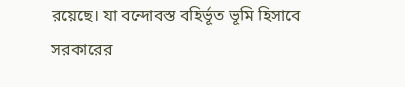রয়েছে। যা বন্দোবস্ত বহির্ভূত ভূমি হিসাবে সরকারের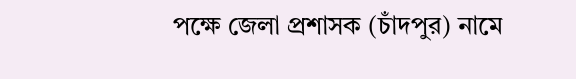পক্ষে জেলা প্রশাসক (চাঁদপুর) নামে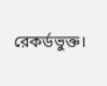রেকর্ডভুক্ত।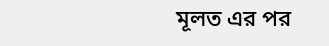মূলত এর পর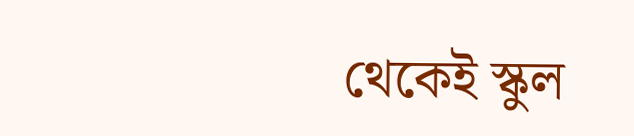থেকেই স্কুল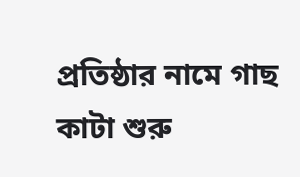প্রতিষ্ঠার নামে গাছ কাটা শুরু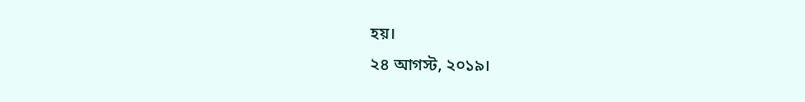হয়।
২৪ আগস্ট, ২০১৯।